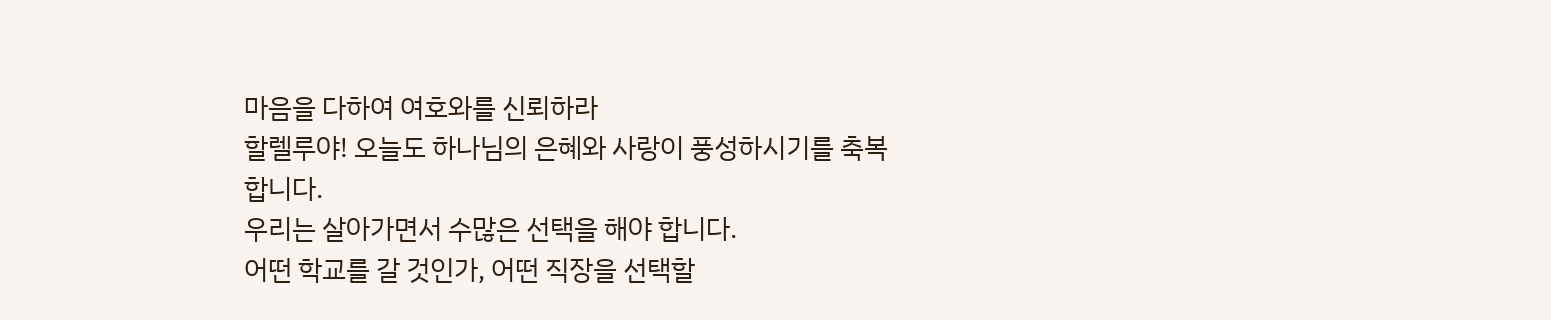마음을 다하여 여호와를 신뢰하라
할렐루야! 오늘도 하나님의 은혜와 사랑이 풍성하시기를 축복합니다.
우리는 살아가면서 수많은 선택을 해야 합니다.
어떤 학교를 갈 것인가, 어떤 직장을 선택할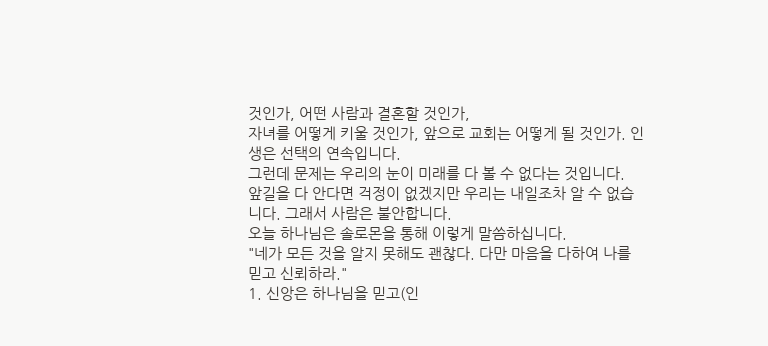것인가, 어떤 사람과 결혼할 것인가,
자녀를 어떻게 키울 것인가, 앞으로 교회는 어떻게 될 것인가. 인생은 선택의 연속입니다.
그런데 문제는 우리의 눈이 미래를 다 볼 수 없다는 것입니다.
앞길을 다 안다면 걱정이 없겠지만 우리는 내일조차 알 수 없습니다. 그래서 사람은 불안합니다.
오늘 하나님은 솔로몬을 통해 이렇게 말씀하십니다.
"네가 모든 것을 알지 못해도 괜찮다. 다만 마음을 다하여 나를 믿고 신뢰하라."
1. 신앙은 하나님을 믿고(인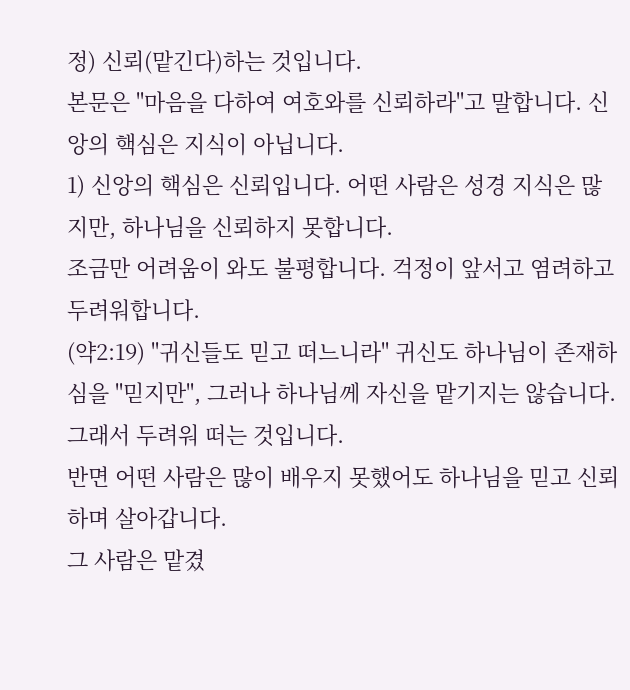정) 신뢰(맡긴다)하는 것입니다.
본문은 "마음을 다하여 여호와를 신뢰하라"고 말합니다. 신앙의 핵심은 지식이 아닙니다.
1) 신앙의 핵심은 신뢰입니다. 어떤 사람은 성경 지식은 많지만, 하나님을 신뢰하지 못합니다.
조금만 어려움이 와도 불평합니다. 걱정이 앞서고 염려하고 두려워합니다.
(약2:19) "귀신들도 믿고 떠느니라" 귀신도 하나님이 존재하심을 "믿지만", 그러나 하나님께 자신을 맡기지는 않습니다. 그래서 두려워 떠는 것입니다.
반면 어떤 사람은 많이 배우지 못했어도 하나님을 믿고 신뢰하며 살아갑니다.
그 사람은 맡겼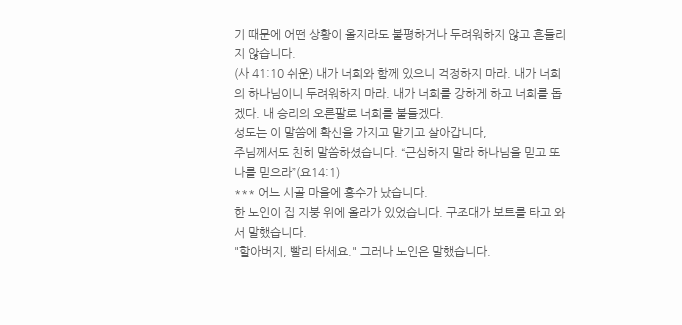기 때문에 어떤 상황이 올지라도 불평하거나 두려워하지 않고 흔들리지 않습니다.
(사 41:10 쉬운) 내가 너희와 함께 있으니 걱정하지 마라. 내가 너희의 하나님이니 두려워하지 마라. 내가 너희를 강하게 하고 너희를 돕겠다. 내 승리의 오른팔로 너희를 붙들겠다.
성도는 이 말씀에 확신을 가지고 맡기고 살아갑니다,
주님께서도 친히 말씀하셨습니다. “근심하지 말라 하나님을 믿고 또 나를 믿으라”(요14:1)
*** 어느 시골 마을에 홍수가 났습니다.
한 노인이 집 지붕 위에 올라가 있었습니다. 구조대가 보트를 타고 와서 말했습니다.
"할아버지, 빨리 타세요." 그러나 노인은 말했습니다.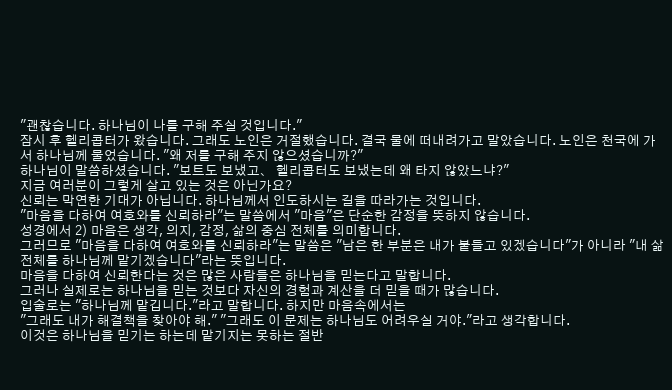"괜찮습니다. 하나님이 나를 구해 주실 것입니다."
잠시 후 헬리콥터가 왔습니다. 그래도 노인은 거절했습니다. 결국 물에 떠내려가고 말았습니다. 노인은 천국에 가서 하나님께 물었습니다. "왜 저를 구해 주지 않으셨습니까?"
하나님이 말씀하셨습니다. "보트도 보냈고、 헬리콥터도 보냈는데 왜 타지 않았느냐?"
지금 여러분이 그렇게 살고 있는 것은 아닌가요?
신뢰는 막연한 기대가 아닙니다. 하나님께서 인도하시는 길을 따라가는 것입니다.
"마음을 다하여 여호와를 신뢰하라"는 말씀에서 "마음"은 단순한 감정을 뜻하지 않습니다.
성경에서 2) 마음은 생각, 의지, 감정, 삶의 중심 전체를 의미합니다.
그러므로 "마음을 다하여 여호와를 신뢰하라"는 말씀은 "남은 한 부분은 내가 붙들고 있겠습니다"가 아니라 "내 삶 전체를 하나님께 맡기겠습니다"라는 뜻입니다.
마음을 다하여 신뢰한다는 것은 많은 사람들은 하나님을 믿는다고 말합니다.
그러나 실제로는 하나님을 믿는 것보다 자신의 경험과 계산을 더 믿을 때가 많습니다.
입술로는 "하나님께 맡깁니다."라고 말합니다. 하지만 마음속에서는
"그래도 내가 해결책을 찾아야 해." "그래도 이 문제는 하나님도 어려우실 거야."라고 생각합니다.
이것은 하나님을 믿기는 하는데 맡기지는 못하는 절반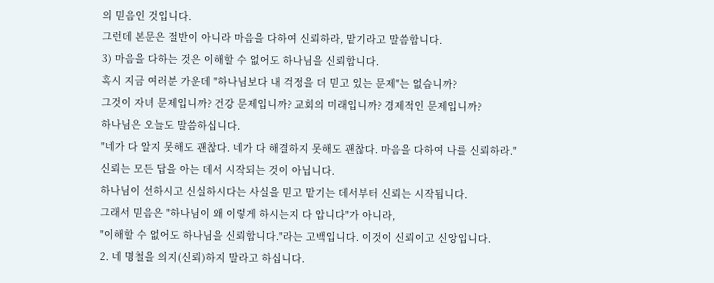의 믿음인 것입니다.
그런데 본문은 절반이 아니라 마음을 다하여 신뢰하라, 맡기라고 말씀합니다.
3) 마음을 다하는 것은 이해할 수 없어도 하나님을 신뢰합니다.
혹시 지금 여러분 가운데 "하나님보다 내 걱정을 더 믿고 있는 문제"는 없습니까?
그것이 자녀 문제입니까? 건강 문제입니까? 교회의 미래입니까? 경제적인 문제입니까?
하나님은 오늘도 말씀하십니다.
"네가 다 알지 못해도 괜찮다. 네가 다 해결하지 못해도 괜찮다. 마음을 다하여 나를 신뢰하라."
신뢰는 모든 답을 아는 데서 시작되는 것이 아닙니다.
하나님이 선하시고 신실하시다는 사실을 믿고 맡기는 데서부터 신뢰는 시작됩니다.
그래서 믿음은 "하나님이 왜 이렇게 하시는지 다 압니다"가 아니라,
"이해할 수 없어도 하나님을 신뢰합니다."라는 고백입니다. 이것이 신뢰이고 신앙입니다.
2. 네 명철을 의지(신뢰)하지 말라고 하십니다.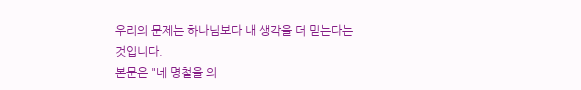우리의 문제는 하나님보다 내 생각을 더 믿는다는 것입니다.
본문은 "네 명철을 의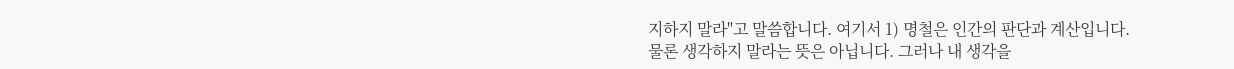지하지 말라"고 말씀합니다. 여기서 1) 명철은 인간의 판단과 계산입니다.
물론 생각하지 말라는 뜻은 아닙니다. 그러나 내 생각을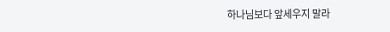하나님보다 앞세우지 말라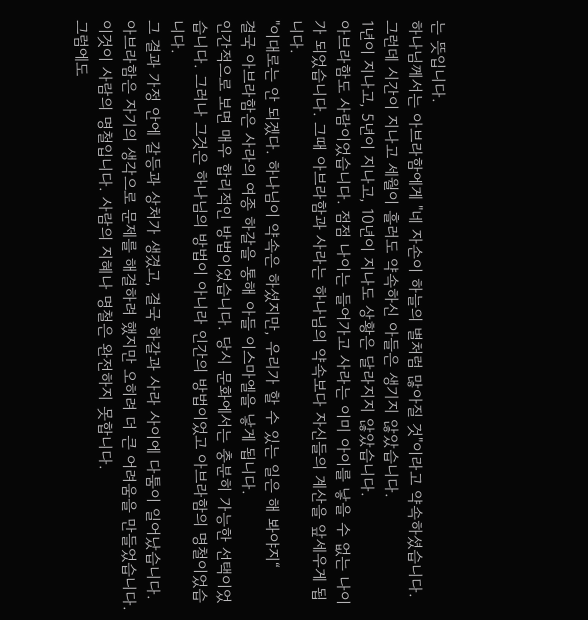는 뜻입니다.
하나님께서는 아브라함에게 "네 자손이 하늘의 별처럼 많아질 것"이라고 약속하셨습니다.
그런데 시간이 지나고 세월이 흘러도 약속하신 아들은 생기지 않았습니다.
1년이 지나고, 5년이 지나고, 10년이 지나도 상황은 달라지지 않았습니다.
아브라함도 사람이었습니다. 점점 나이는 들어가고 사라는 이미 아이를 낳을 수 없는 나이가 되었습니다. 그때 아브라함과 사라는 하나님의 약속보다 자신들의 계산을 앞세우게 됩니다.
"이대로는 안 되겠다. 하나님이 약속은 하셨지만, 우리가 할 수 있는 일은 해 봐야지“
결국 아브라함은 사라의 여종 하갈을 통해 아들 이스마엘을 낳게 됩니다.
인간적으로 보면 매우 합리적인 방법이었습니다. 당시 문화에서는 충분히 가능한 선택이었습니다. 그러나 그것은 하나님의 방법이 아니라 인간의 방법이었고 아브라함의 명철이었습니다.
그 결과 가정 안에 갈등과 상처가 생겼고, 결국 하갈과 사라 사이에 다툼이 일어났습니다.
아브라함은 자기의 생각으로 문제를 해결하려 했지만 오히려 더 큰 어려움을 만들었습니다. 이것이 사람의 명철입니다. 사람의 지혜나 명철은 완전하지 못합니다.
그럼에도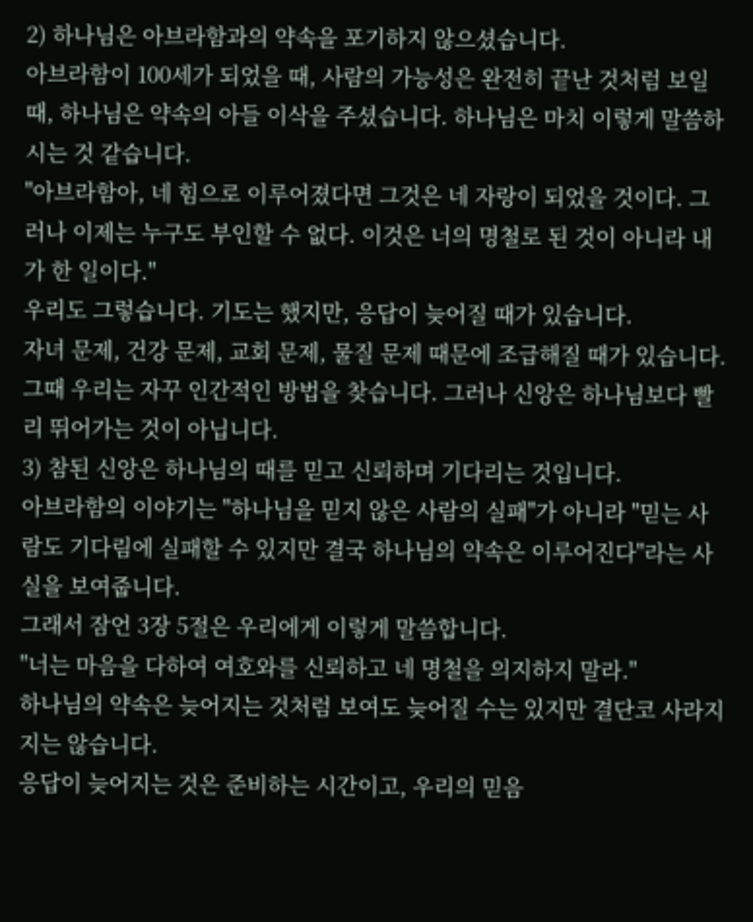2) 하나님은 아브라함과의 약속을 포기하지 않으셨습니다.
아브라함이 100세가 되었을 때, 사람의 가능성은 완전히 끝난 것처럼 보일 때, 하나님은 약속의 아들 이삭을 주셨습니다. 하나님은 마치 이렇게 말씀하시는 것 같습니다.
"아브라함아, 네 힘으로 이루어졌다면 그것은 네 자랑이 되었을 것이다. 그러나 이제는 누구도 부인할 수 없다. 이것은 너의 명철로 된 것이 아니라 내가 한 일이다."
우리도 그렇습니다. 기도는 했지만, 응답이 늦어질 때가 있습니다.
자녀 문제, 건강 문제, 교회 문제, 물질 문제 때문에 조급해질 때가 있습니다.
그때 우리는 자꾸 인간적인 방법을 찾습니다. 그러나 신앙은 하나님보다 빨리 뛰어가는 것이 아닙니다.
3) 참된 신앙은 하나님의 때를 믿고 신뢰하며 기다리는 것입니다.
아브라함의 이야기는 "하나님을 믿지 않은 사람의 실패"가 아니라 "믿는 사람도 기다림에 실패할 수 있지만 결국 하나님의 약속은 이루어진다"라는 사실을 보여줍니다.
그래서 잠언 3장 5절은 우리에게 이렇게 말씀합니다.
"너는 마음을 다하여 여호와를 신뢰하고 네 명철을 의지하지 말라."
하나님의 약속은 늦어지는 것처럼 보여도 늦어질 수는 있지만 결단코 사라지지는 않습니다.
응답이 늦어지는 것은 준비하는 시간이고, 우리의 믿음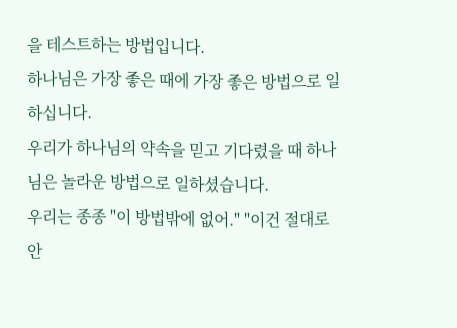을 테스트하는 방법입니다.
하나님은 가장 좋은 때에 가장 좋은 방법으로 일하십니다.
우리가 하나님의 약속을 믿고 기다렸을 때 하나님은 놀라운 방법으로 일하셨습니다.
우리는 종종 "이 방법밖에 없어." "이건 절대로 안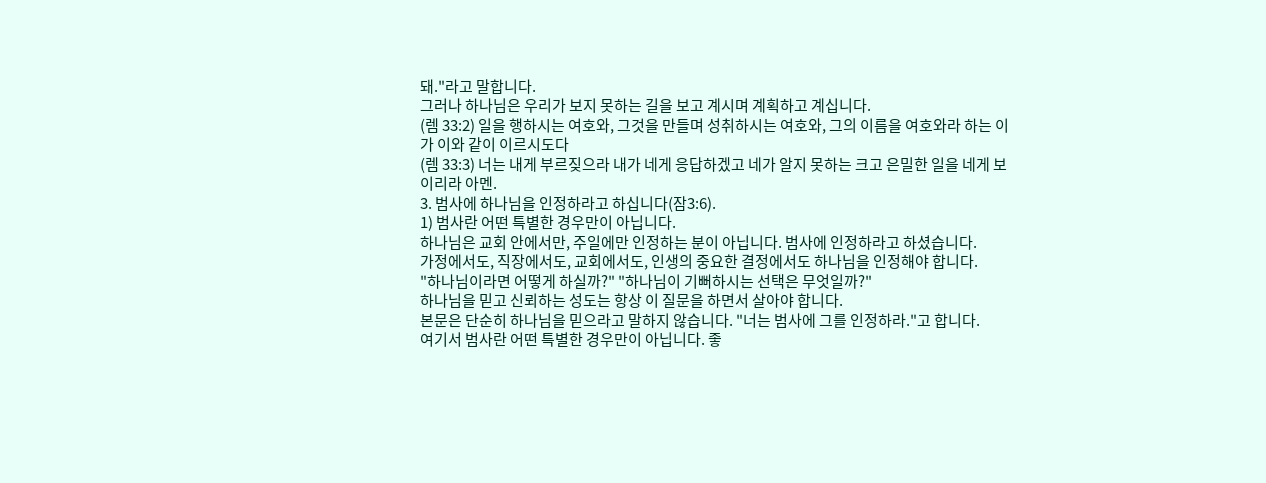돼."라고 말합니다.
그러나 하나님은 우리가 보지 못하는 길을 보고 계시며 계획하고 계십니다.
(렘 33:2) 일을 행하시는 여호와, 그것을 만들며 성취하시는 여호와, 그의 이름을 여호와라 하는 이가 이와 같이 이르시도다
(렘 33:3) 너는 내게 부르짖으라 내가 네게 응답하겠고 네가 알지 못하는 크고 은밀한 일을 네게 보이리라 아멘.
3. 범사에 하나님을 인정하라고 하십니다(잠3:6).
1) 범사란 어떤 특별한 경우만이 아닙니다.
하나님은 교회 안에서만, 주일에만 인정하는 분이 아닙니다. 범사에 인정하라고 하셨습니다.
가정에서도, 직장에서도, 교회에서도, 인생의 중요한 결정에서도 하나님을 인정해야 합니다.
"하나님이라면 어떻게 하실까?" "하나님이 기뻐하시는 선택은 무엇일까?"
하나님을 믿고 신뢰하는 성도는 항상 이 질문을 하면서 살아야 합니다.
본문은 단순히 하나님을 믿으라고 말하지 않습니다. "너는 범사에 그를 인정하라."고 합니다.
여기서 범사란 어떤 특별한 경우만이 아닙니다. 좋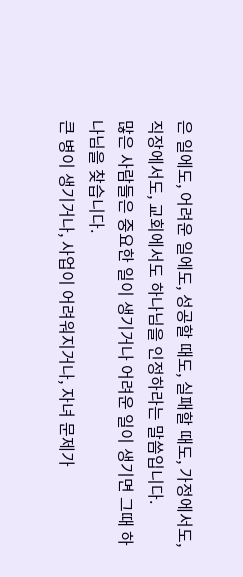은 일에도, 어려운 일에도, 성공할 때도, 실패할 때도, 가정에서도, 직장에서도, 교회에서도 하나님을 인정하라는 말씀입니다.
많은 사람들은 중요한 일이 생기거나 어려운 일이 생기면 그때 하나님을 찾습니다.
큰 병이 생기거나, 사업이 어려워지거나, 자녀 문제가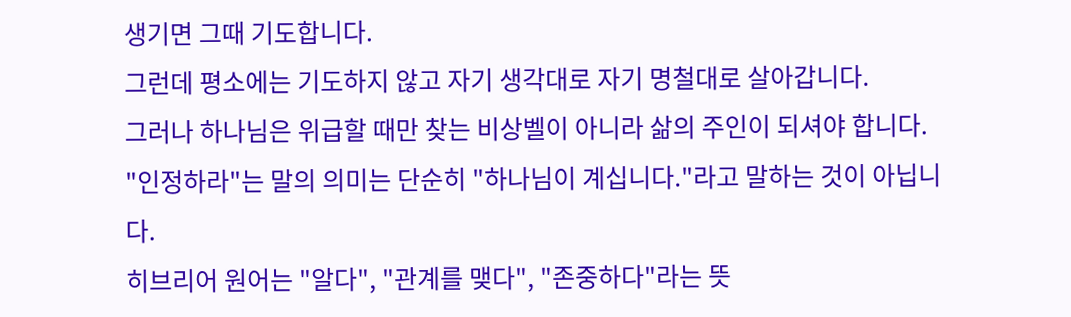생기면 그때 기도합니다.
그런데 평소에는 기도하지 않고 자기 생각대로 자기 명철대로 살아갑니다.
그러나 하나님은 위급할 때만 찾는 비상벨이 아니라 삶의 주인이 되셔야 합니다.
"인정하라"는 말의 의미는 단순히 "하나님이 계십니다."라고 말하는 것이 아닙니다.
히브리어 원어는 "알다", "관계를 맺다", "존중하다"라는 뜻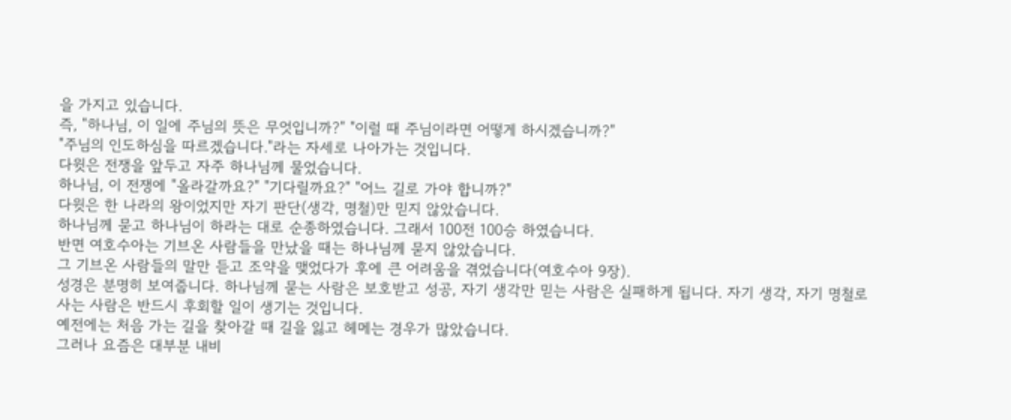을 가지고 있습니다.
즉, "하나님, 이 일에 주님의 뜻은 무엇입니까?" "이럴 때 주님이라면 어떻게 하시겠습니까?"
"주님의 인도하심을 따르겠습니다."라는 자세로 나아가는 것입니다.
다윗은 전쟁을 앞두고 자주 하나님께 물었습니다.
하나님, 이 전쟁에 "올라갈까요?" "기다릴까요?" "어느 길로 가야 합니까?"
다윗은 한 나라의 왕이었지만 자기 판단(생각, 명철)만 믿지 않았습니다.
하나님께 묻고 하나님이 하라는 대로 순종하였습니다. 그래서 100전 100승 하였습니다.
반면 여호수아는 기브온 사람들을 만났을 때는 하나님께 묻지 않았습니다.
그 기브온 사람들의 말만 듣고 조약을 맺었다가 후에 큰 어려움을 겪었습니다(여호수아 9장).
성경은 분명히 보여줍니다. 하나님께 묻는 사람은 보호받고 성공, 자기 생각만 믿는 사람은 실패하게 됩니다. 자기 생각, 자기 명철로 사는 사람은 반드시 후회할 일이 생기는 것입니다.
예전에는 처음 가는 길을 찾아갈 때 길을 잃고 헤메는 경우가 많았습니다.
그러나 요즘은 대부분 내비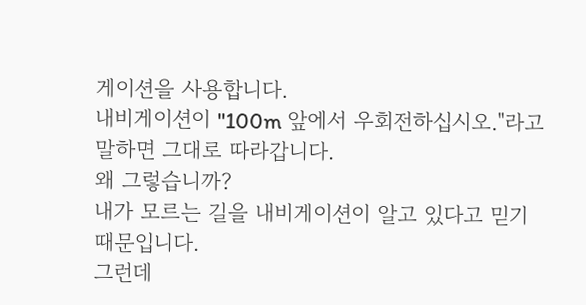게이션을 사용합니다.
내비게이션이 "100m 앞에서 우회전하십시오."라고 말하면 그대로 따라갑니다.
왜 그렇습니까?
내가 모르는 길을 내비게이션이 알고 있다고 믿기 때문입니다.
그런데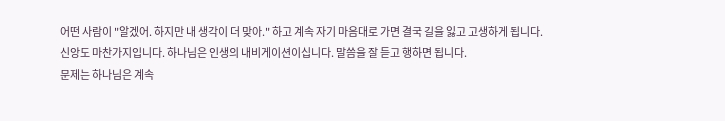어떤 사람이 "알겠어. 하지만 내 생각이 더 맞아." 하고 계속 자기 마음대로 가면 결국 길을 잃고 고생하게 됩니다.
신앙도 마찬가지입니다. 하나님은 인생의 내비게이션이십니다. 말씀을 잘 듣고 행하면 됩니다.
문제는 하나님은 계속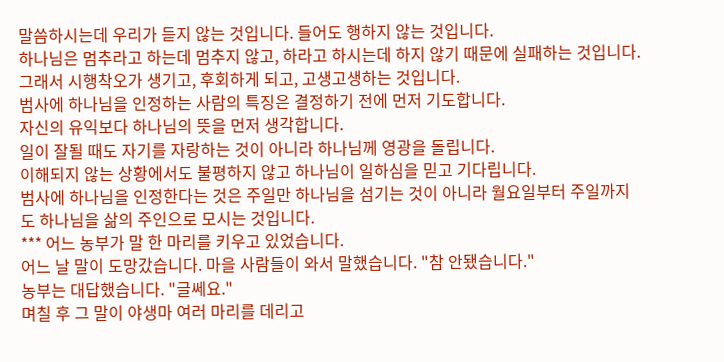말씀하시는데 우리가 듣지 않는 것입니다. 들어도 행하지 않는 것입니다.
하나님은 멈추라고 하는데 멈추지 않고, 하라고 하시는데 하지 않기 때문에 실패하는 것입니다.
그래서 시행착오가 생기고, 후회하게 되고, 고생고생하는 것입니다.
범사에 하나님을 인정하는 사람의 특징은 결정하기 전에 먼저 기도합니다.
자신의 유익보다 하나님의 뜻을 먼저 생각합니다.
일이 잘될 때도 자기를 자랑하는 것이 아니라 하나님께 영광을 돌립니다.
이해되지 않는 상황에서도 불평하지 않고 하나님이 일하심을 믿고 기다립니다.
범사에 하나님을 인정한다는 것은 주일만 하나님을 섬기는 것이 아니라 월요일부터 주일까지도 하나님을 삶의 주인으로 모시는 것입니다.
*** 어느 농부가 말 한 마리를 키우고 있었습니다.
어느 날 말이 도망갔습니다. 마을 사람들이 와서 말했습니다. "참 안됐습니다."
농부는 대답했습니다. "글쎄요."
며칠 후 그 말이 야생마 여러 마리를 데리고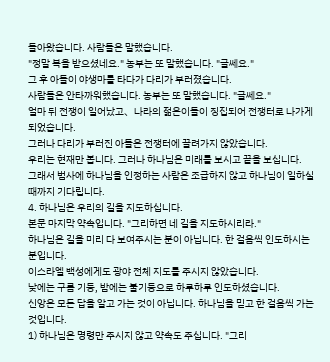돌아왔습니다. 사람들은 말했습니다.
"정말 복을 받으셨네요." 농부는 또 말했습니다. "글쎄요."
그 후 아들이 야생마를 타다가 다리가 부러졌습니다.
사람들은 안타까워했습니다. 농부는 또 말했습니다. "글쎄요."
얼마 뒤 전쟁이 일어났고、나라의 젊은이들이 징집되어 전쟁터로 나가게 되었습니다.
그러나 다리가 부러진 아들은 전쟁터에 끌려가지 않았습니다.
우리는 현재만 봅니다. 그러나 하나님은 미래를 보시고 끝을 보십니다.
그래서 범사에 하나님을 인정하는 사람은 조급하지 않고 하나님이 일하실 때까지 기다립니다.
4. 하나님은 우리의 길을 지도하십니다.
본문 마지막 약속입니다. "그리하면 네 길을 지도하시리라."
하나님은 길을 미리 다 보여주시는 분이 아닙니다. 한 걸음씩 인도하시는 분입니다.
이스라엘 백성에게도 광야 전체 지도를 주시지 않았습니다.
낮에는 구름 기둥, 밤에는 불기둥으로 하루하루 인도하셨습니다.
신앙은 모든 답을 알고 가는 것이 아닙니다. 하나님을 믿고 한 걸음씩 가는 것입니다.
1) 하나님은 명령만 주시지 않고 약속도 주십니다. "그리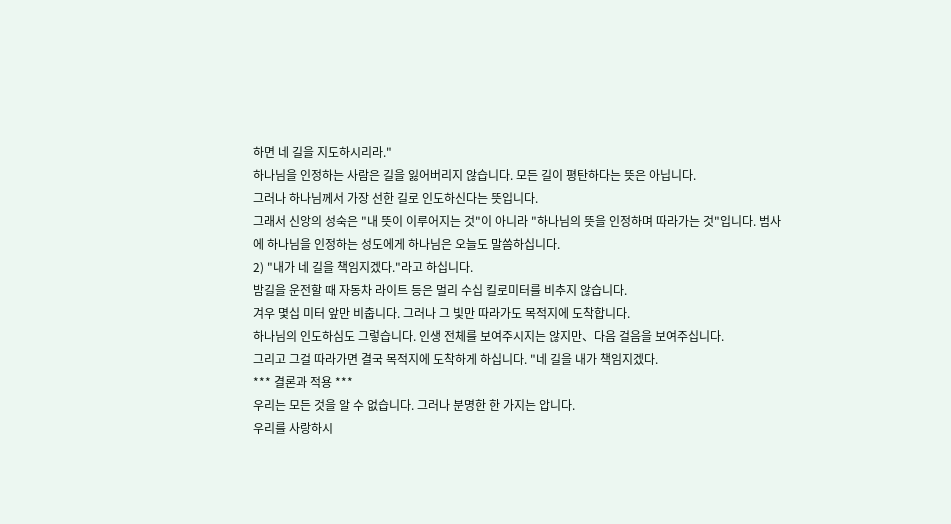하면 네 길을 지도하시리라."
하나님을 인정하는 사람은 길을 잃어버리지 않습니다. 모든 길이 평탄하다는 뜻은 아닙니다.
그러나 하나님께서 가장 선한 길로 인도하신다는 뜻입니다.
그래서 신앙의 성숙은 "내 뜻이 이루어지는 것"이 아니라 "하나님의 뜻을 인정하며 따라가는 것"입니다. 범사에 하나님을 인정하는 성도에게 하나님은 오늘도 말씀하십니다.
2) "내가 네 길을 책임지겠다."라고 하십니다.
밤길을 운전할 때 자동차 라이트 등은 멀리 수십 킬로미터를 비추지 않습니다.
겨우 몇십 미터 앞만 비춥니다. 그러나 그 빛만 따라가도 목적지에 도착합니다.
하나님의 인도하심도 그렇습니다. 인생 전체를 보여주시지는 않지만、다음 걸음을 보여주십니다.
그리고 그걸 따라가면 결국 목적지에 도착하게 하십니다. "네 길을 내가 책임지겠다.
*** 결론과 적용 ***
우리는 모든 것을 알 수 없습니다. 그러나 분명한 한 가지는 압니다.
우리를 사랑하시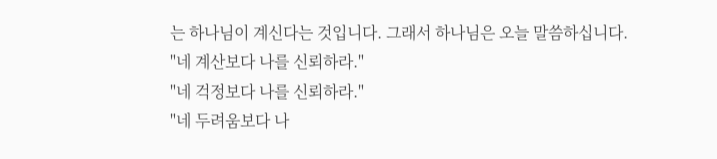는 하나님이 계신다는 것입니다. 그래서 하나님은 오늘 말씀하십니다.
"네 계산보다 나를 신뢰하라."
"네 걱정보다 나를 신뢰하라."
"네 두려움보다 나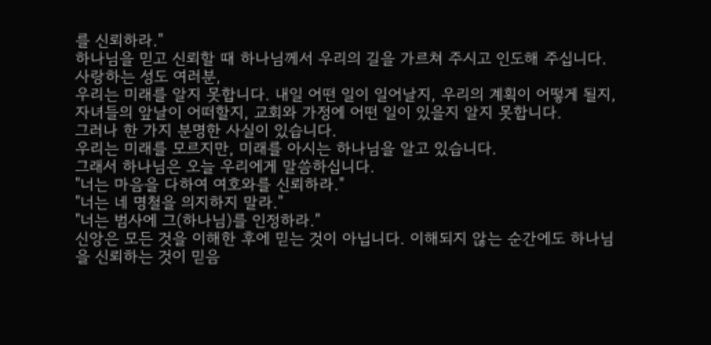를 신뢰하라."
하나님을 믿고 신뢰할 때 하나님께서 우리의 길을 가르쳐 주시고 인도해 주십니다.
사랑하는 성도 여러분,
우리는 미래를 알지 못합니다. 내일 어떤 일이 일어날지, 우리의 계획이 어떻게 될지, 자녀들의 앞날이 어떠할지, 교회와 가정에 어떤 일이 있을지 알지 못합니다.
그러나 한 가지 분명한 사실이 있습니다.
우리는 미래를 모르지만, 미래를 아시는 하나님을 알고 있습니다.
그래서 하나님은 오늘 우리에게 말씀하십니다.
"너는 마음을 다하여 여호와를 신뢰하라."
"너는 네 명철을 의지하지 말라."
"너는 범사에 그(하나님)를 인정하라."
신앙은 모든 것을 이해한 후에 믿는 것이 아닙니다. 이해되지 않는 순간에도 하나님을 신뢰하는 것이 믿음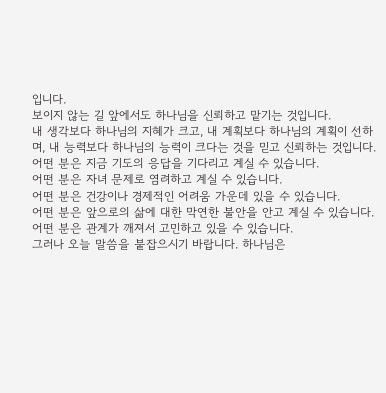입니다.
보이지 않는 길 앞에서도 하나님을 신뢰하고 맡기는 것입니다.
내 생각보다 하나님의 지혜가 크고, 내 계획보다 하나님의 계획이 선하며, 내 능력보다 하나님의 능력이 크다는 것을 믿고 신뢰하는 것입니다.
어떤 분은 지금 기도의 응답을 기다리고 계실 수 있습니다.
어떤 분은 자녀 문제로 염려하고 계실 수 있습니다.
어떤 분은 건강이나 경제적인 어려움 가운데 있을 수 있습니다.
어떤 분은 앞으로의 삶에 대한 막연한 불안을 안고 계실 수 있습니다.
어떤 분은 관계가 깨져서 고민하고 있을 수 있습니다.
그러나 오늘 말씀을 붙잡으시기 바랍니다. 하나님은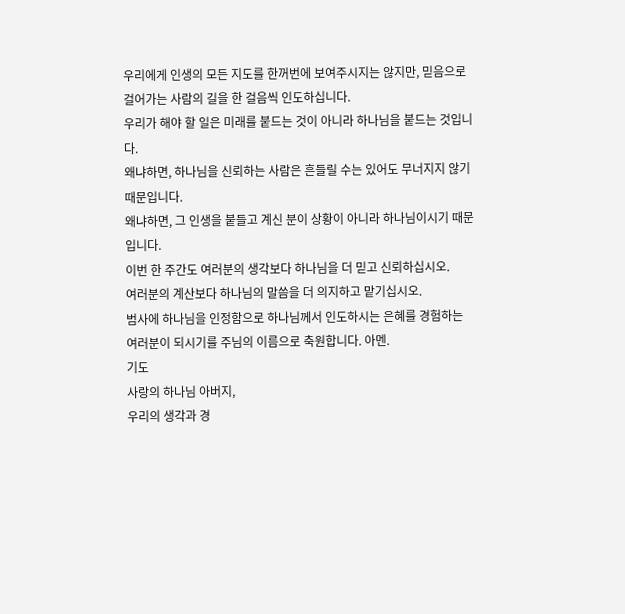우리에게 인생의 모든 지도를 한꺼번에 보여주시지는 않지만, 믿음으로 걸어가는 사람의 길을 한 걸음씩 인도하십니다.
우리가 해야 할 일은 미래를 붙드는 것이 아니라 하나님을 붙드는 것입니다.
왜냐하면, 하나님을 신뢰하는 사람은 흔들릴 수는 있어도 무너지지 않기 때문입니다.
왜냐하면, 그 인생을 붙들고 계신 분이 상황이 아니라 하나님이시기 때문입니다.
이번 한 주간도 여러분의 생각보다 하나님을 더 믿고 신뢰하십시오.
여러분의 계산보다 하나님의 말씀을 더 의지하고 맡기십시오.
범사에 하나님을 인정함으로 하나님께서 인도하시는 은혜를 경험하는 여러분이 되시기를 주님의 이름으로 축원합니다. 아멘.
기도
사랑의 하나님 아버지,
우리의 생각과 경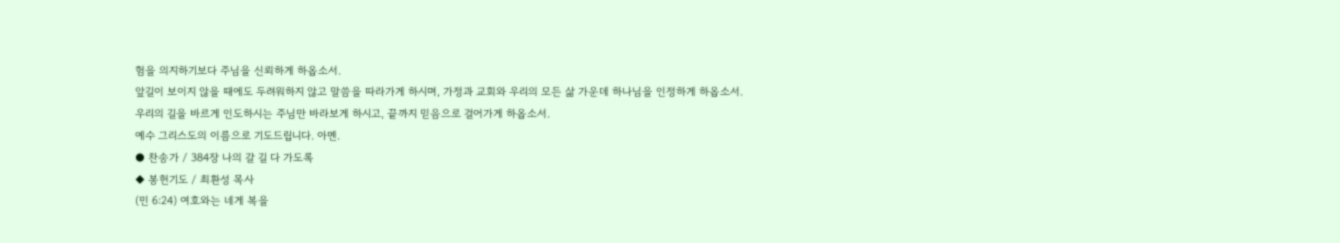험을 의지하기보다 주님을 신뢰하게 하옵소서.
앞길이 보이지 않을 때에도 두려워하지 않고 말씀을 따라가게 하시며, 가정과 교회와 우리의 모든 삶 가운데 하나님을 인정하게 하옵소서.
우리의 길을 바르게 인도하시는 주님만 바라보게 하시고, 끝까지 믿음으로 걸어가게 하옵소서.
예수 그리스도의 이름으로 기도드립니다. 아멘.
● 찬송가 / 384장 나의 갈 길 다 가도록
◆ 봉헌기도 / 최환성 목사
(민 6:24) 여호와는 네게 복을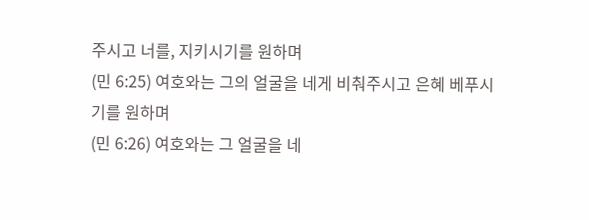주시고 너를, 지키시기를 원하며
(민 6:25) 여호와는 그의 얼굴을 네게 비춰주시고 은혜 베푸시기를 원하며
(민 6:26) 여호와는 그 얼굴을 네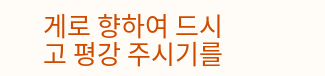게로 향하여 드시고 평강 주시기를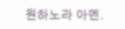원하노라 아멘.